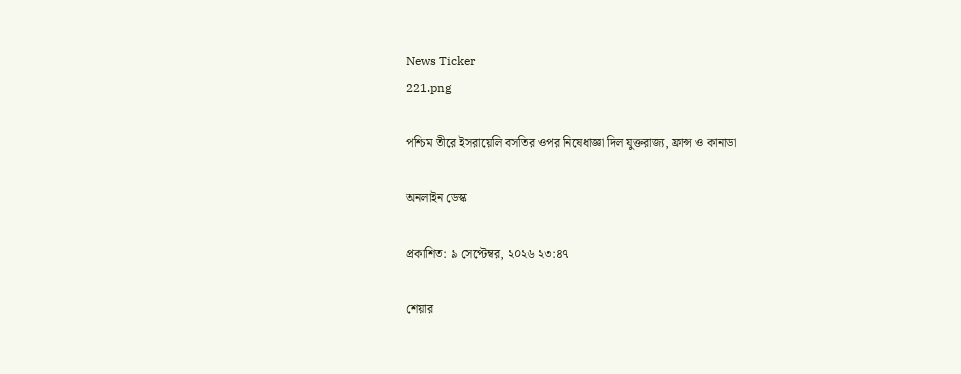News Ticker
221.png

পশ্চিম তীরে ইসরায়েলি বসতির ওপর নিষেধাজ্ঞা দিল যুক্তরাজ্য, ফ্রান্স ও কানাডা

অনলাইন ডেস্ক

প্রকাশিত: ৯ সেপ্টেম্বর, ২০২৬ ২৩:৪৭

শেয়ার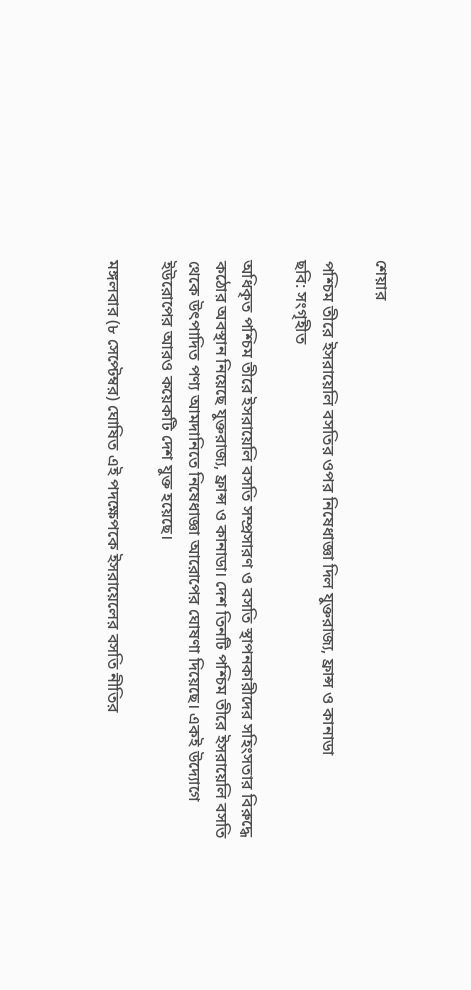শেয়ার

পশ্চিম তীরে ইসরায়েলি বসতির ওপর নিষেধাজ্ঞা দিল যুক্তরাজ্য, ফ্রান্স ও কানাডা
ছবি: সংগৃহীত

অধিকৃত পশ্চিম তীরে ইসরায়েলি বসতি সম্প্রসারণ ও বসতি স্থাপনকারীদের সহিংসতার বিরুদ্ধে কঠোর অবস্থান নিয়েছে যুক্তরাজ্য, ফ্রান্স ও কানাডা। দেশ তিনটি পশ্চিম তীরে ইসরায়েলি বসতি থেকে উৎপাদিত পণ্য আমদানিতে নিষেধাজ্ঞা আরোপের ঘোষণা দিয়েছে। একই উদ্যোগে ইউরোপের আরও কয়েকটি দেশ যুক্ত হয়েছে।

মঙ্গলবার (৮ সেপ্টেম্বর) ঘোষিত এই পদক্ষেপকে ইসরায়েলের বসতি নীতির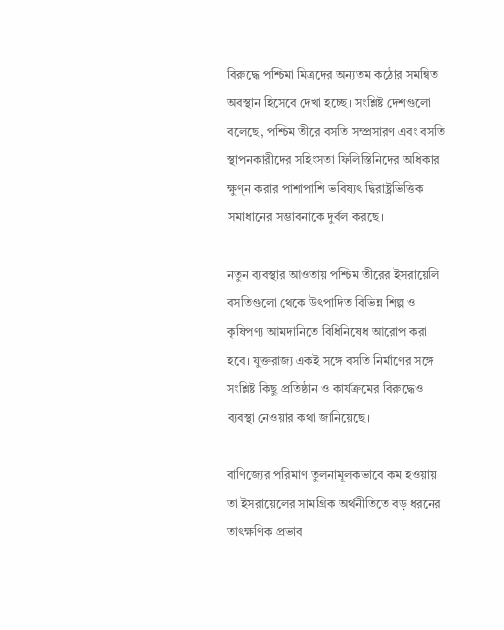বিরুদ্ধে পশ্চিমা মিত্রদের অন্যতম কঠোর সমন্বিত অবস্থান হিসেবে দেখা হচ্ছে। সংশ্লিষ্ট দেশগুলো বলেছে, পশ্চিম তীরে বসতি সম্প্রসারণ এবং বসতি স্থাপনকারীদের সহিংসতা ফিলিস্তিনিদের অধিকার ক্ষুণ্ন করার পাশাপাশি ভবিষ্যৎ দ্বিরাষ্ট্রভিত্তিক সমাধানের সম্ভাবনাকে দুর্বল করছে।

নতুন ব্যবস্থার আওতায় পশ্চিম তীরের ইসরায়েলি বসতিগুলো থেকে উৎপাদিত বিভিন্ন শিল্প ও কৃষিপণ্য আমদানিতে বিধিনিষেধ আরোপ করা হবে। যুক্তরাজ্য একই সঙ্গে বসতি নির্মাণের সঙ্গে সংশ্লিষ্ট কিছু প্রতিষ্ঠান ও কার্যক্রমের বিরুদ্ধেও ব্যবস্থা নেওয়ার কথা জানিয়েছে।

বাণিজ্যের পরিমাণ তুলনামূলকভাবে কম হওয়ায় তা ইসরায়েলের সামগ্রিক অর্থনীতিতে বড় ধরনের তাৎক্ষণিক প্রভাব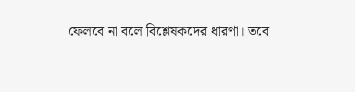ফেলবে না বলে বিশ্লেষকদের ধারণা। তবে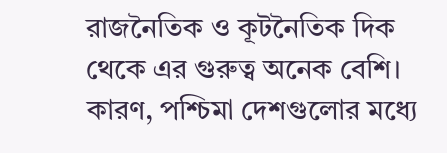রাজনৈতিক ও কূটনৈতিক দিক থেকে এর গুরুত্ব অনেক বেশি। কারণ, পশ্চিমা দেশগুলোর মধ্যে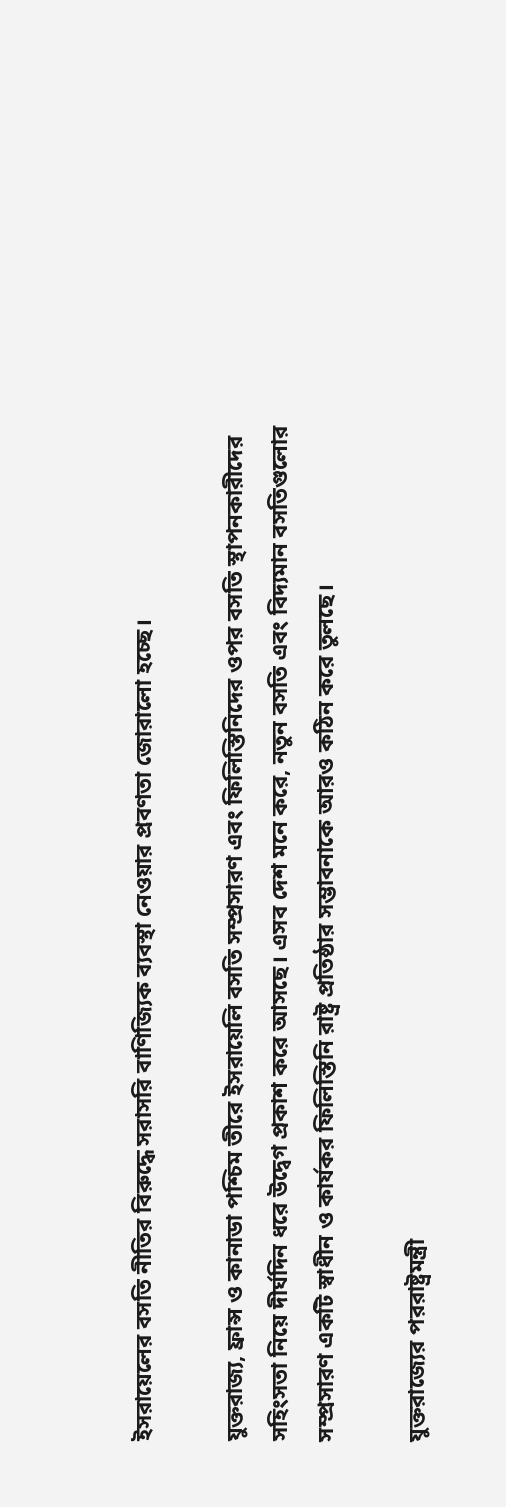ইসরায়েলের বসতি নীতির বিরুদ্ধে সরাসরি বাণিজ্যিক ব্যবস্থা নেওয়ার প্রবণতা জোরালো হচ্ছে।

যুক্তরাজ্য, ফ্রান্স ও কানাডা পশ্চিম তীরে ইসরায়েলি বসতি সম্প্রসারণ এবং ফিলিস্তিনিদের ওপর বসতি স্থাপনকারীদের সহিংসতা নিয়ে দীর্ঘদিন ধরে উদ্বেগ প্রকাশ করে আসছে। এসব দেশ মনে করে, নতুন বসতি এবং বিদ্যমান বসতিগুলোর সম্প্রসারণ একটি স্বাধীন ও কার্যকর ফিলিস্তিনি রাষ্ট্র প্রতিষ্ঠার সম্ভাবনাকে আরও কঠিন করে তুলছে।

যুক্তরাজ্যের পররাষ্ট্রমন্ত্রী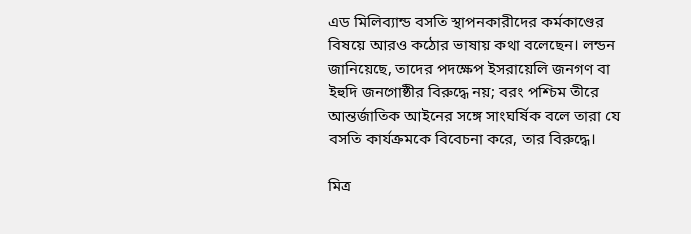এড মিলিব্যান্ড বসতি স্থাপনকারীদের কর্মকাণ্ডের বিষয়ে আরও কঠোর ভাষায় কথা বলেছেন। লন্ডন জানিয়েছে, তাদের পদক্ষেপ ইসরায়েলি জনগণ বা ইহুদি জনগোষ্ঠীর বিরুদ্ধে নয়; বরং পশ্চিম তীরে আন্তর্জাতিক আইনের সঙ্গে সাংঘর্ষিক বলে তারা যে বসতি কার্যক্রমকে বিবেচনা করে, তার বিরুদ্ধে।

মিত্র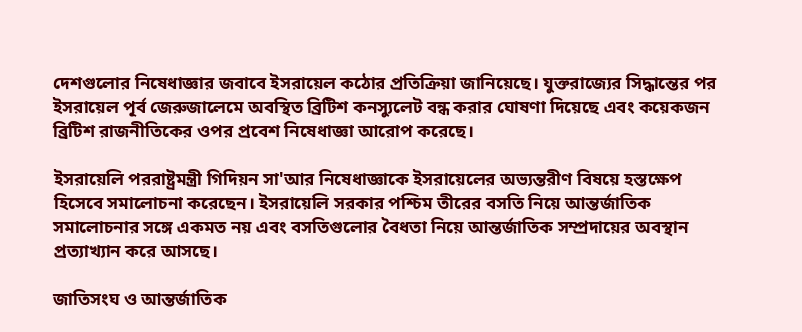দেশগুলোর নিষেধাজ্ঞার জবাবে ইসরায়েল কঠোর প্রতিক্রিয়া জানিয়েছে। যুক্তরাজ্যের সিদ্ধান্তের পর ইসরায়েল পূর্ব জেরুজালেমে অবস্থিত ব্রিটিশ কনস্যুলেট বন্ধ করার ঘোষণা দিয়েছে এবং কয়েকজন ব্রিটিশ রাজনীতিকের ওপর প্রবেশ নিষেধাজ্ঞা আরোপ করেছে।

ইসরায়েলি পররাষ্ট্রমন্ত্রী গিদিয়ন সা'আর নিষেধাজ্ঞাকে ইসরায়েলের অভ্যন্তরীণ বিষয়ে হস্তক্ষেপ হিসেবে সমালোচনা করেছেন। ইসরায়েলি সরকার পশ্চিম তীরের বসতি নিয়ে আন্তর্জাতিক সমালোচনার সঙ্গে একমত নয় এবং বসতিগুলোর বৈধতা নিয়ে আন্তর্জাতিক সম্প্রদায়ের অবস্থান প্রত্যাখ্যান করে আসছে।

জাতিসংঘ ও আন্তর্জাতিক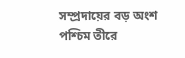সম্প্রদায়ের বড় অংশ পশ্চিম তীরে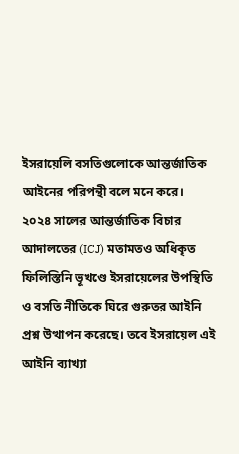ইসরায়েলি বসতিগুলোকে আন্তর্জাতিক আইনের পরিপন্থী বলে মনে করে। ২০২৪ সালের আন্তর্জাতিক বিচার আদালতের (ICJ) মতামতও অধিকৃত ফিলিস্তিনি ভূখণ্ডে ইসরায়েলের উপস্থিতি ও বসতি নীতিকে ঘিরে গুরুতর আইনি প্রশ্ন উত্থাপন করেছে। তবে ইসরায়েল এই আইনি ব্যাখ্যা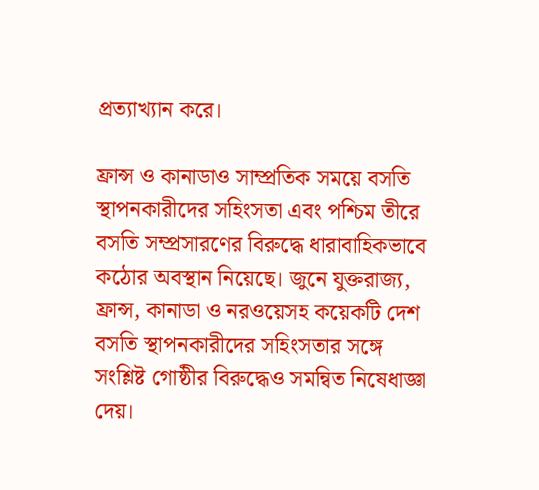প্রত্যাখ্যান করে।

ফ্রান্স ও কানাডাও সাম্প্রতিক সময়ে বসতি স্থাপনকারীদের সহিংসতা এবং পশ্চিম তীরে বসতি সম্প্রসারণের বিরুদ্ধে ধারাবাহিকভাবে কঠোর অবস্থান নিয়েছে। জুনে যুক্তরাজ্য, ফ্রান্স, কানাডা ও নরওয়েসহ কয়েকটি দেশ বসতি স্থাপনকারীদের সহিংসতার সঙ্গে সংশ্লিষ্ট গোষ্ঠীর বিরুদ্ধেও সমন্বিত নিষেধাজ্ঞা দেয়।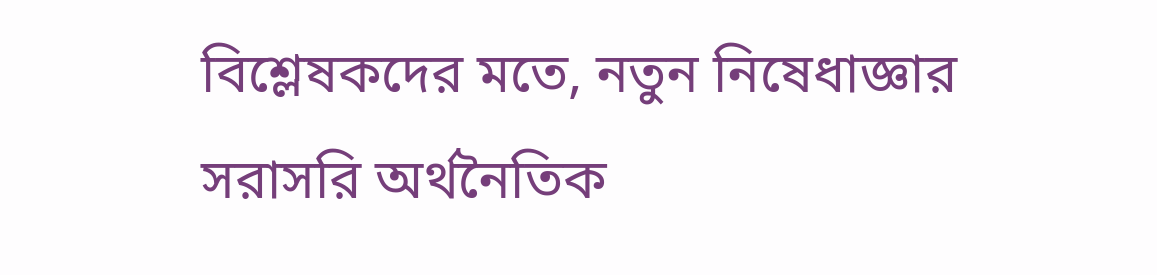বিশ্লেষকদের মতে, নতুন নিষেধাজ্ঞার সরাসরি অর্থনৈতিক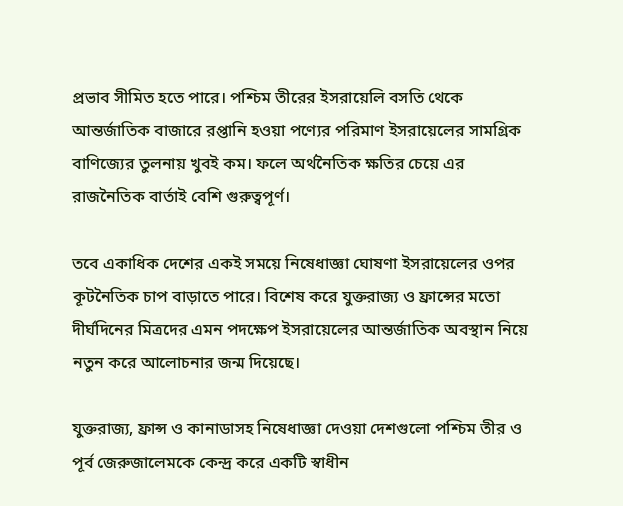প্রভাব সীমিত হতে পারে। পশ্চিম তীরের ইসরায়েলি বসতি থেকে আন্তর্জাতিক বাজারে রপ্তানি হওয়া পণ্যের পরিমাণ ইসরায়েলের সামগ্রিক বাণিজ্যের তুলনায় খুবই কম। ফলে অর্থনৈতিক ক্ষতির চেয়ে এর রাজনৈতিক বার্তাই বেশি গুরুত্বপূর্ণ।

তবে একাধিক দেশের একই সময়ে নিষেধাজ্ঞা ঘোষণা ইসরায়েলের ওপর কূটনৈতিক চাপ বাড়াতে পারে। বিশেষ করে যুক্তরাজ্য ও ফ্রান্সের মতো দীর্ঘদিনের মিত্রদের এমন পদক্ষেপ ইসরায়েলের আন্তর্জাতিক অবস্থান নিয়ে নতুন করে আলোচনার জন্ম দিয়েছে।

যুক্তরাজ্য, ফ্রান্স ও কানাডাসহ নিষেধাজ্ঞা দেওয়া দেশগুলো পশ্চিম তীর ও পূর্ব জেরুজালেমকে কেন্দ্র করে একটি স্বাধীন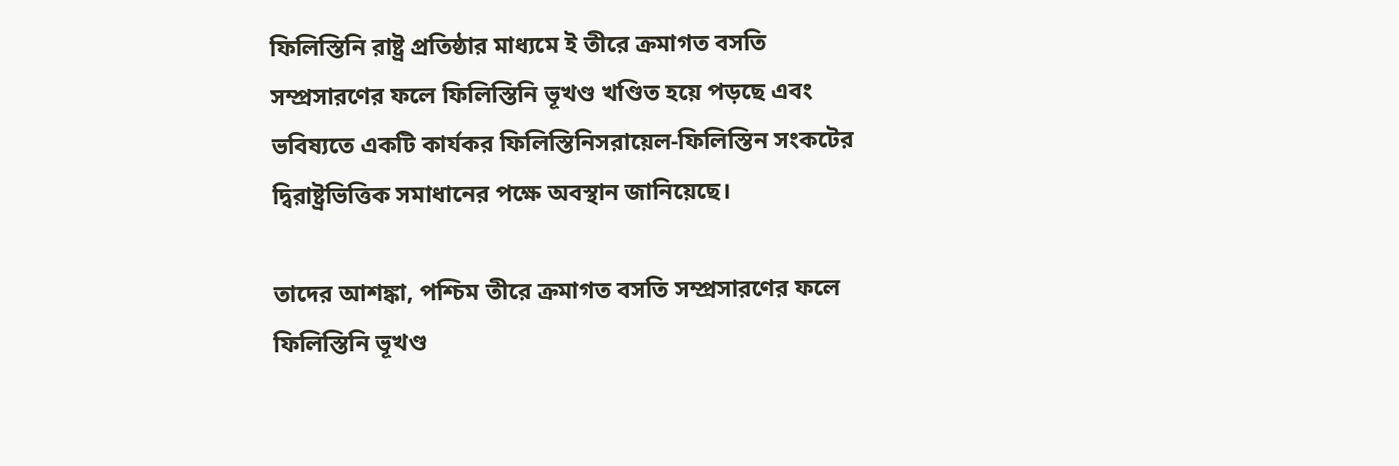ফিলিস্তিনি রাষ্ট্র প্রতিষ্ঠার মাধ্যমে ই তীরে ক্রমাগত বসতি সম্প্রসারণের ফলে ফিলিস্তিনি ভূখণ্ড খণ্ডিত হয়ে পড়ছে এবং ভবিষ্যতে একটি কার্যকর ফিলিস্তিনিসরায়েল-ফিলিস্তিন সংকটের দ্বিরাষ্ট্রভিত্তিক সমাধানের পক্ষে অবস্থান জানিয়েছে।

তাদের আশঙ্কা, পশ্চিম তীরে ক্রমাগত বসতি সম্প্রসারণের ফলে ফিলিস্তিনি ভূখণ্ড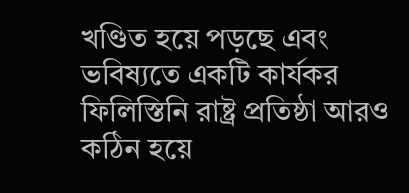খণ্ডিত হয়ে পড়ছে এবং ভবিষ্যতে একটি কার্যকর ফিলিস্তিনি রাষ্ট্র প্রতিষ্ঠা আরও কঠিন হয়ে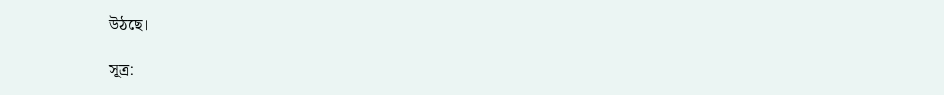উঠছে।

সূত্র: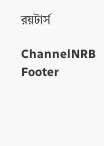রয়টার্স

ChannelNRB Footer